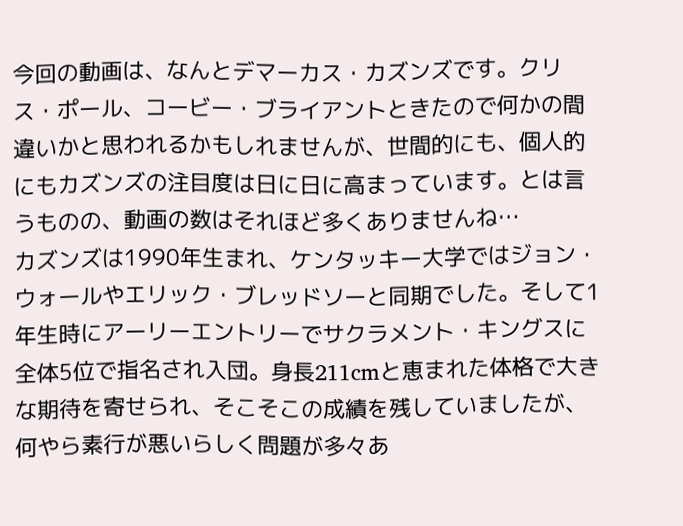今回の動画は、なんとデマーカス・カズンズです。クリス・ポール、コービー・ブライアントときたので何かの間違いかと思われるかもしれませんが、世間的にも、個人的にもカズンズの注目度は日に日に高まっています。とは言うものの、動画の数はそれほど多くありませんね…
カズンズは1990年生まれ、ケンタッキー大学ではジョン・ウォールやエリック・ブレッドソーと同期でした。そして1年生時にアーリーエントリーでサクラメント・キングスに全体5位で指名され入団。身長211cmと恵まれた体格で大きな期待を寄せられ、そこそこの成績を残していましたが、何やら素行が悪いらしく問題が多々あ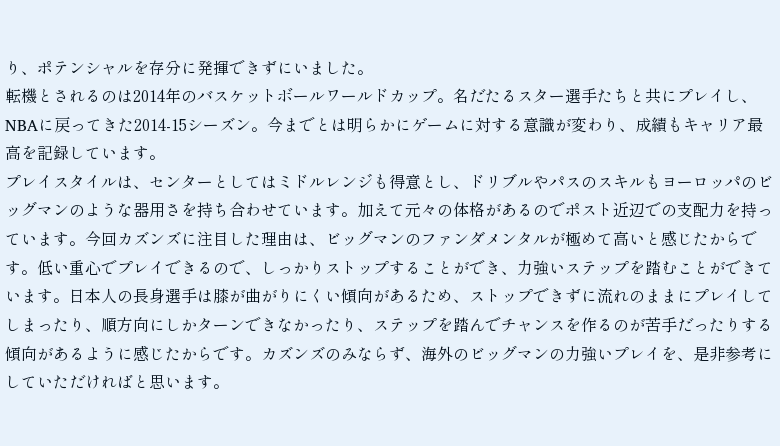り、ポテンシャルを存分に発揮できずにいました。
転機とされるのは2014年のバスケットボールワールドカップ。名だたるスター選手たちと共にプレイし、NBAに戻ってきた2014-15シーズン。今までとは明らかにゲームに対する意識が変わり、成績もキャリア最高を記録しています。
プレイスタイルは、センターとしてはミドルレンジも得意とし、ドリブルやパスのスキルもヨーロッパのビッグマンのような器用さを持ち合わせています。加えて元々の体格があるのでポスト近辺での支配力を持っています。今回カズンズに注目した理由は、ビッグマンのファンダメンタルが極めて高いと感じたからです。低い重心でプレイできるので、しっかりストップすることができ、力強いステップを踏むことができています。日本人の長身選手は膝が曲がりにくい傾向があるため、ストップできずに流れのままにプレイしてしまったり、順方向にしかターンできなかったり、ステップを踏んでチャンスを作るのが苦手だったりする傾向があるように感じたからです。カズンズのみならず、海外のビッグマンの力強いプレイを、是非参考にしていただければと思います。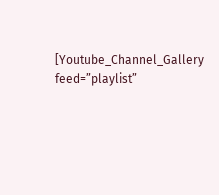[Youtube_Channel_Gallery feed=”playlist”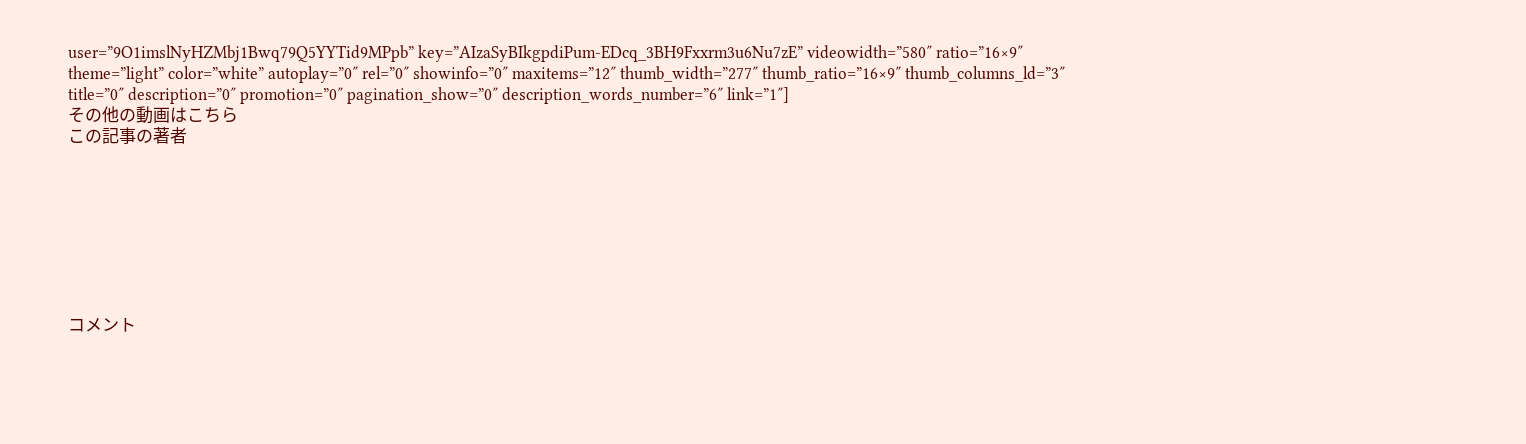user=”9O1imslNyHZMbj1Bwq79Q5YYTid9MPpb” key=”AIzaSyBIkgpdiPum-EDcq_3BH9Fxxrm3u6Nu7zE” videowidth=”580″ ratio=”16×9″ theme=”light” color=”white” autoplay=”0″ rel=”0″ showinfo=”0″ maxitems=”12″ thumb_width=”277″ thumb_ratio=”16×9″ thumb_columns_ld=”3″ title=”0″ description=”0″ promotion=”0″ pagination_show=”0″ description_words_number=”6″ link=”1″]
その他の動画はこちら
この記事の著者








コメント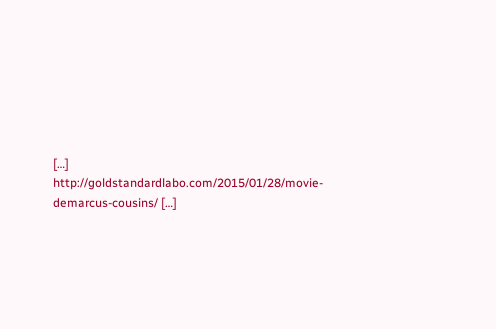[…] http://goldstandardlabo.com/2015/01/28/movie-demarcus-cousins/ […]